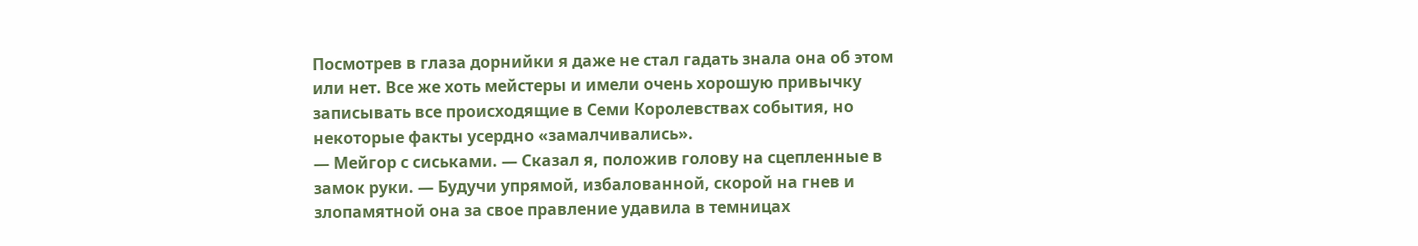Посмотрев в глаза дорнийки я даже не стал гадать знала она об этом или нет. Все же хоть мейстеры и имели очень хорошую привычку записывать все происходящие в Семи Королевствах события, но некоторые факты усердно «замалчивались».
— Мейгор с сиськами. — Сказал я, положив голову на сцепленные в замок руки. — Будучи упрямой, избалованной, скорой на гнев и злопамятной она за свое правление удавила в темницах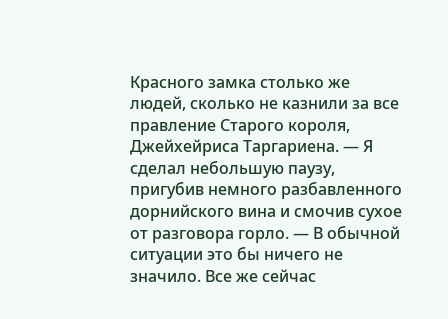Красного замка столько же людей, сколько не казнили за все правление Старого короля, Джейхейриса Таргариена. — Я сделал небольшую паузу, пригубив немного разбавленного дорнийского вина и смочив сухое от разговора горло. — В обычной ситуации это бы ничего не значило. Все же сейчас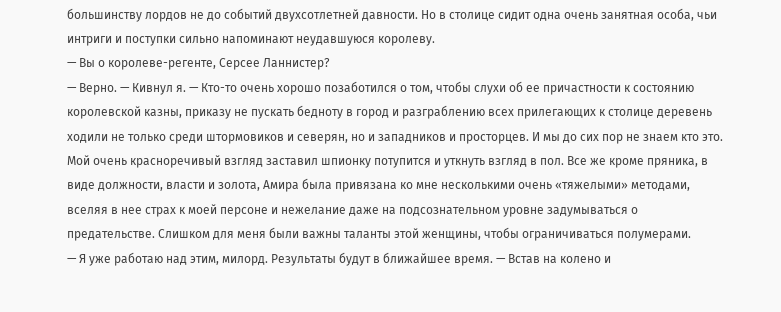большинству лордов не до событий двухсотлетней давности. Но в столице сидит одна очень занятная особа, чьи интриги и поступки сильно напоминают неудавшуюся королеву.
— Вы о королеве-регенте, Серсее Ланнистер?
— Верно. — Кивнул я. — Кто-то очень хорошо позаботился о том, чтобы слухи об ее причастности к состоянию королевской казны, приказу не пускать бедноту в город и разграблению всех прилегающих к столице деревень ходили не только среди штормовиков и северян, но и западников и просторцев. И мы до сих пор не знаем кто это.
Мой очень красноречивый взгляд заставил шпионку потупится и уткнуть взгляд в пол. Все же кроме пряника, в виде должности, власти и золота, Амира была привязана ко мне несколькими очень «тяжелыми» методами, вселяя в нее страх к моей персоне и нежелание даже на подсознательном уровне задумываться о предательстве. Слишком для меня были важны таланты этой женщины, чтобы ограничиваться полумерами.
— Я уже работаю над этим, милорд. Результаты будут в ближайшее время. — Встав на колено и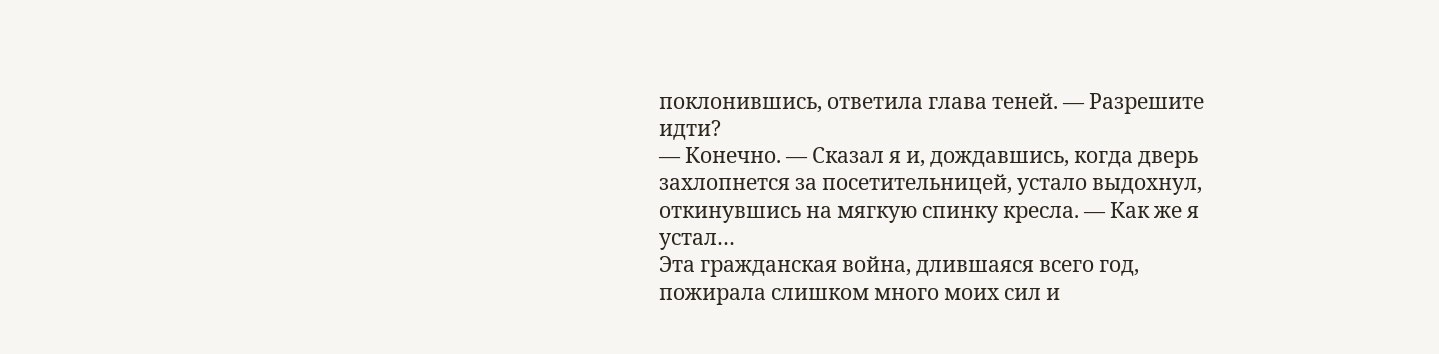поклонившись, ответила глава теней. — Разрешите идти?
— Конечно. — Сказал я и, дождавшись, когда дверь захлопнется за посетительницей, устало выдохнул, откинувшись на мягкую спинку кресла. — Как же я устал…
Эта гражданская война, длившаяся всего год, пожирала слишком много моих сил и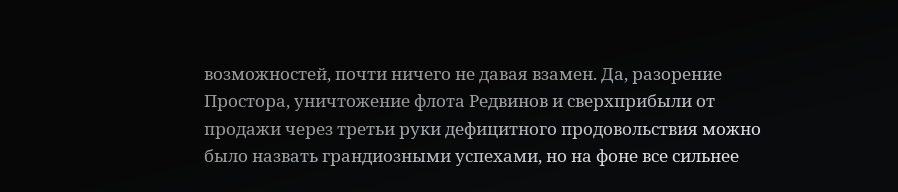возможностей, почти ничего не давая взамен. Да, разорение Простора, уничтожение флота Редвинов и сверхприбыли от продажи через третьи руки дефицитного продовольствия можно было назвать грандиозными успехами, но на фоне все сильнее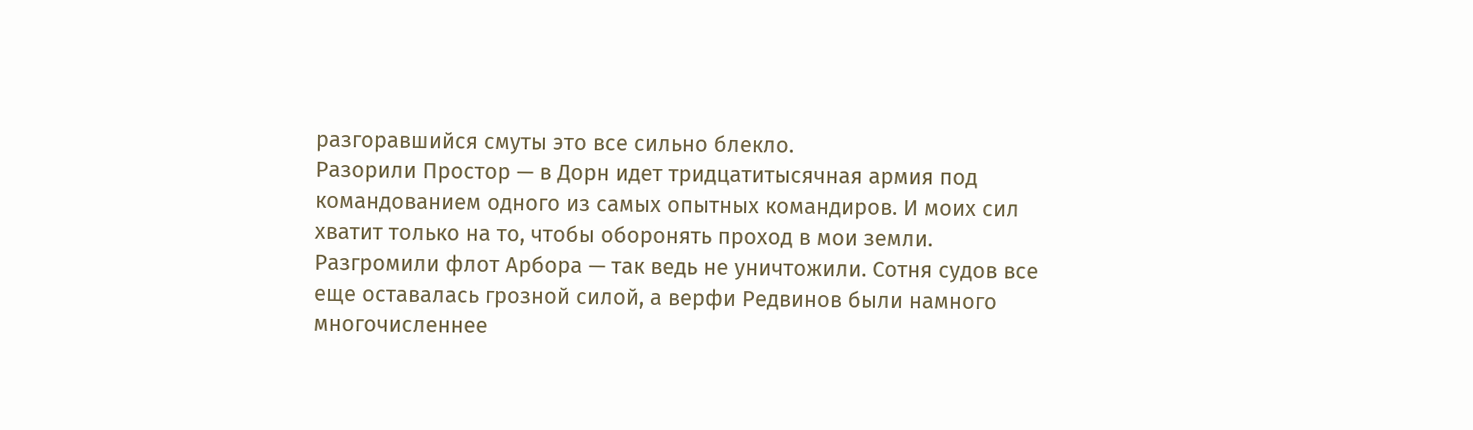разгоравшийся смуты это все сильно блекло.
Разорили Простор — в Дорн идет тридцатитысячная армия под командованием одного из самых опытных командиров. И моих сил хватит только на то, чтобы оборонять проход в мои земли.
Разгромили флот Арбора — так ведь не уничтожили. Сотня судов все еще оставалась грозной силой, а верфи Редвинов были намного многочисленнее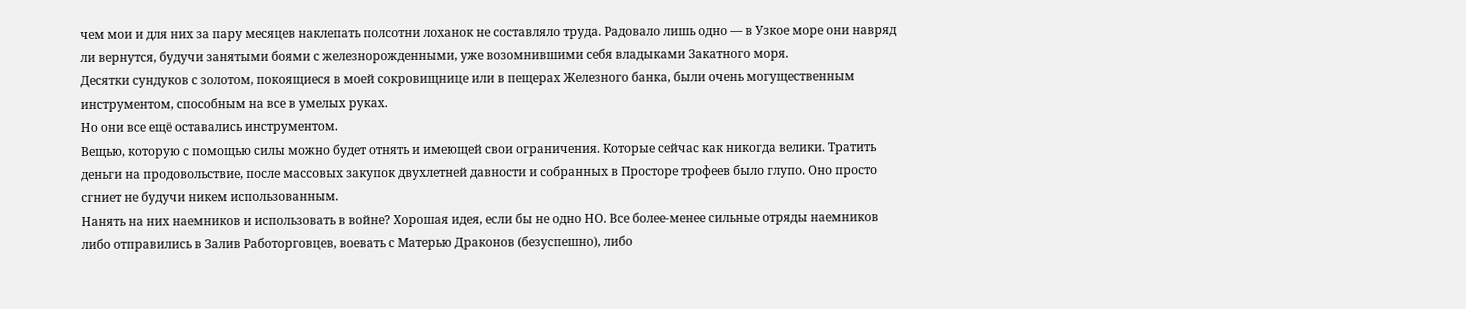чем мои и для них за пару месяцев наклепать полсотни лоханок не составляло труда. Радовало лишь одно — в Узкое море они навряд ли вернутся, будучи занятыми боями с железнорожденными, уже возомнившими себя владыками Закатного моря.
Десятки сундуков с золотом, покоящиеся в моей сокровищнице или в пещерах Железного банка, были очень могущественным инструментом, способным на все в умелых руках.
Но они все ещё оставались инструментом.
Вещью, которую с помощью силы можно будет отнять и имеющей свои ограничения. Которые сейчас как никогда велики. Тратить деньги на продовольствие, после массовых закупок двухлетней давности и собранных в Просторе трофеев было глупо. Оно просто сгниет не будучи никем использованным.
Нанять на них наемников и использовать в войне? Хорошая идея, если бы не одно НО. Все более-менее сильные отряды наемников либо отправились в Залив Работорговцев, воевать с Матерью Драконов (безуспешно), либо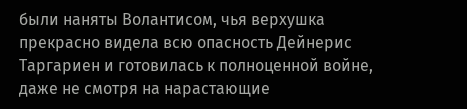были наняты Волантисом, чья верхушка прекрасно видела всю опасность Дейнерис Таргариен и готовилась к полноценной войне, даже не смотря на нарастающие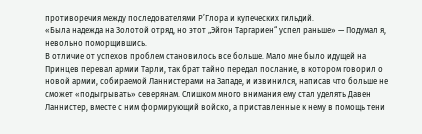противоречия между последователями Р’Глора и купеческих гильдий.
«Была надежда на Золотой отряд, но этот „Эйгон Таргариен“ успел раньше» — Подумал я, невольно поморщившись.
В отличие от успехов проблем становилось все больше. Мало мне было идущей на Принцев перевал армии Тарли, так брат тайно передал послание, в котором говорил о новой армии, собираемой Ланнистерами на Западе, и извинился, написав что больше не сможет «подыгрывать» северянам. Слишком много внимания ему стал уделять Давен Ланнистер, вместе с ним формирующий войско, а приставленные к нему в помощь тени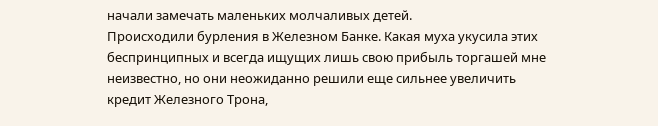начали замечать маленьких молчаливых детей.
Происходили бурления в Железном Банке. Какая муха укусила этих беспринципных и всегда ищущих лишь свою прибыль торгашей мне неизвестно, но они неожиданно решили еще сильнее увеличить кредит Железного Трона,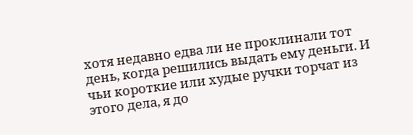хотя недавно едва ли не проклинали тот день, когда решились выдать ему деньги. И чьи короткие или худые ручки торчат из этого дела, я до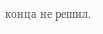конца не решил.